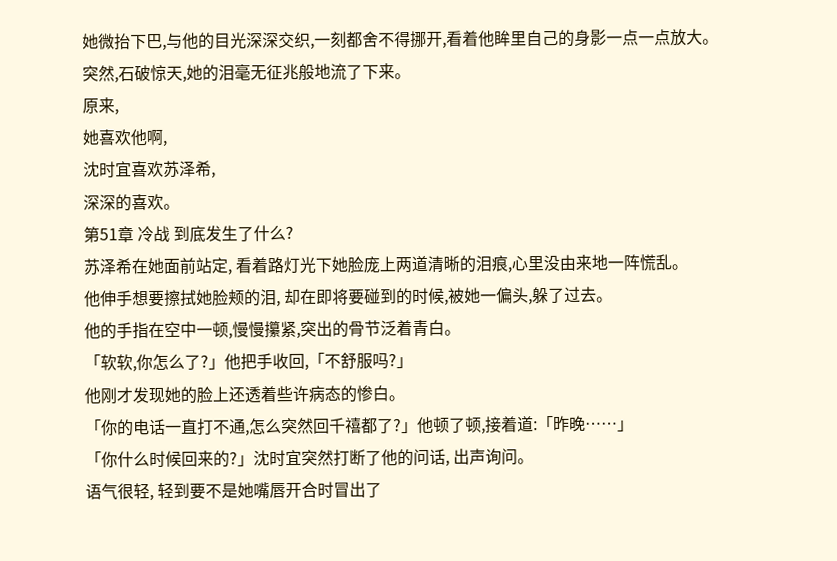她微抬下巴,与他的目光深深交织,一刻都舍不得挪开,看着他眸里自己的身影一点一点放大。
突然,石破惊天,她的泪毫无征兆般地流了下来。
原来,
她喜欢他啊,
沈时宜喜欢苏泽希,
深深的喜欢。
第51章 冷战 到底发生了什么?
苏泽希在她面前站定, 看着路灯光下她脸庞上两道清晰的泪痕,心里没由来地一阵慌乱。
他伸手想要擦拭她脸颊的泪, 却在即将要碰到的时候,被她一偏头,躲了过去。
他的手指在空中一顿,慢慢攥紧,突出的骨节泛着青白。
「软软,你怎么了?」他把手收回,「不舒服吗?」
他刚才发现她的脸上还透着些许病态的惨白。
「你的电话一直打不通,怎么突然回千禧都了?」他顿了顿,接着道:「昨晚……」
「你什么时候回来的?」沈时宜突然打断了他的问话, 出声询问。
语气很轻, 轻到要不是她嘴唇开合时冒出了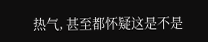热气, 甚至都怀疑这是不是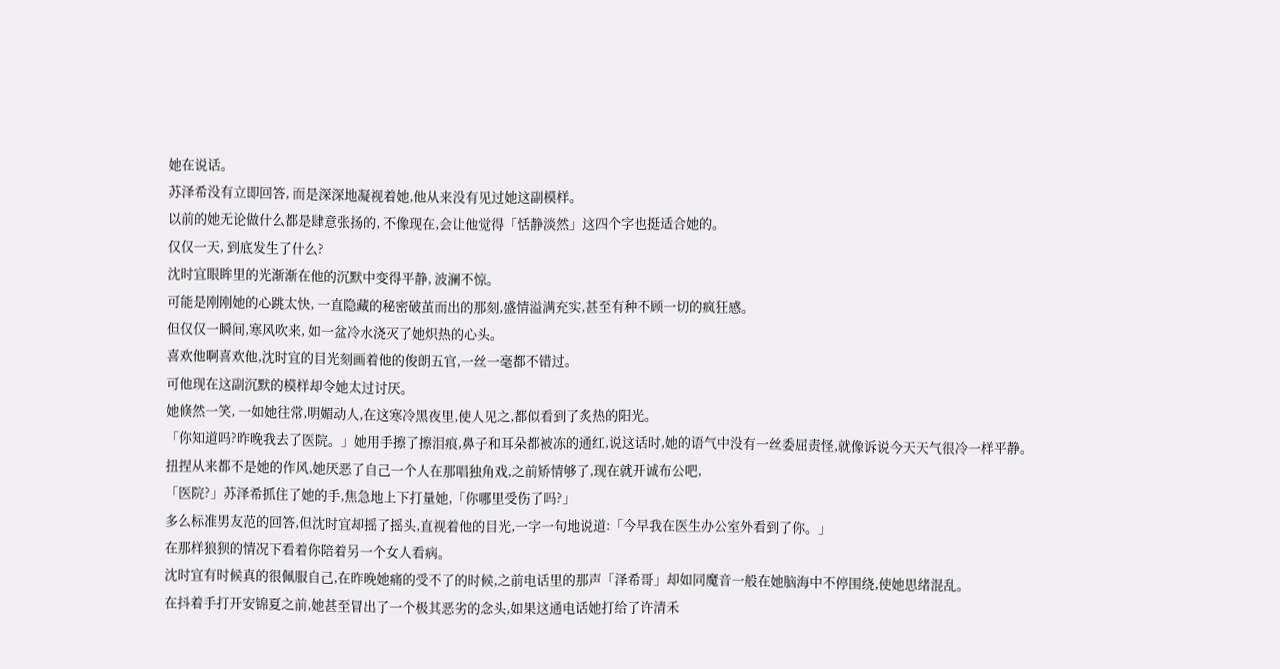她在说话。
苏泽希没有立即回答, 而是深深地凝视着她,他从来没有见过她这副模样。
以前的她无论做什么都是肆意张扬的, 不像现在,会让他觉得「恬静淡然」这四个字也挺适合她的。
仅仅一天, 到底发生了什么?
沈时宜眼眸里的光渐渐在他的沉默中变得平静, 波澜不惊。
可能是刚刚她的心跳太快, 一直隐藏的秘密破茧而出的那刻,盛情溢满充实,甚至有种不顾一切的疯狂感。
但仅仅一瞬间,寒风吹来, 如一盆冷水浇灭了她炽热的心头。
喜欢他啊喜欢他,沈时宜的目光刻画着他的俊朗五官,一丝一毫都不错过。
可他现在这副沉默的模样却令她太过讨厌。
她倏然一笑, 一如她往常,明媚动人,在这寒冷黑夜里,使人见之,都似看到了炙热的阳光。
「你知道吗?昨晚我去了医院。」她用手擦了擦泪痕,鼻子和耳朵都被冻的通红,说这话时,她的语气中没有一丝委屈责怪,就像诉说今天天气很冷一样平静。
扭捏从来都不是她的作风,她厌恶了自己一个人在那唱独角戏,之前矫情够了,现在就开诚布公吧,
「医院?」苏泽希抓住了她的手,焦急地上下打量她,「你哪里受伤了吗?」
多么标准男友范的回答,但沈时宜却摇了摇头,直视着他的目光,一字一句地说道:「今早我在医生办公室外看到了你。」
在那样狼狈的情况下看着你陪着另一个女人看病。
沈时宜有时候真的很佩服自己,在昨晚她痛的受不了的时候,之前电话里的那声「泽希哥」却如同魔音一般在她脑海中不停围绕,使她思绪混乱。
在抖着手打开安锦夏之前,她甚至冒出了一个极其恶劣的念头,如果这通电话她打给了许清禾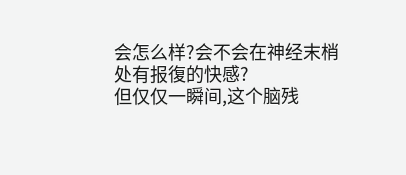会怎么样?会不会在神经末梢处有报復的快感?
但仅仅一瞬间,这个脑残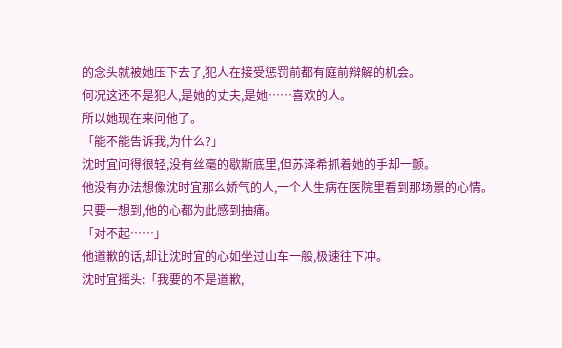的念头就被她压下去了,犯人在接受惩罚前都有庭前辩解的机会。
何况这还不是犯人,是她的丈夫,是她……喜欢的人。
所以她现在来问他了。
「能不能告诉我,为什么?」
沈时宜问得很轻,没有丝毫的歇斯底里,但苏泽希抓着她的手却一颤。
他没有办法想像沈时宜那么娇气的人,一个人生病在医院里看到那场景的心情。
只要一想到,他的心都为此感到抽痛。
「对不起……」
他道歉的话,却让沈时宜的心如坐过山车一般,极速往下冲。
沈时宜摇头:「我要的不是道歉,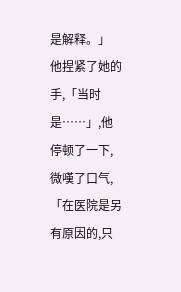是解释。」
他捏紧了她的手,「当时是……」,他停顿了一下,微嘆了口气,「在医院是另有原因的,只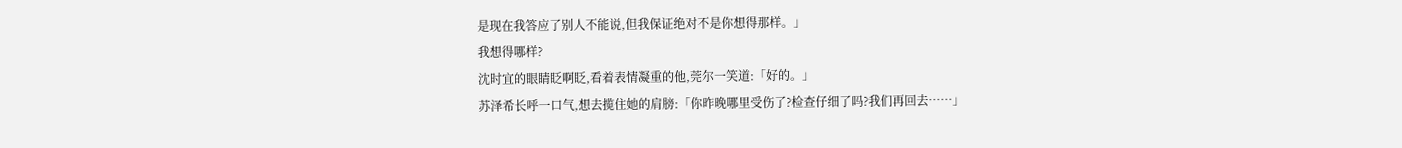是现在我答应了别人不能说,但我保证绝对不是你想得那样。」
我想得哪样?
沈时宜的眼睛眨啊眨,看着表情凝重的他,莞尔一笑道:「好的。」
苏泽希长呼一口气,想去揽住她的肩膀:「你昨晚哪里受伤了?检查仔细了吗?我们再回去……」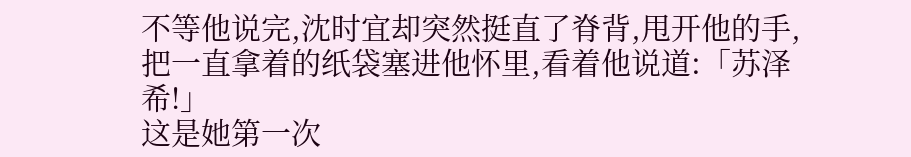不等他说完,沈时宜却突然挺直了脊背,甩开他的手,把一直拿着的纸袋塞进他怀里,看着他说道:「苏泽希!」
这是她第一次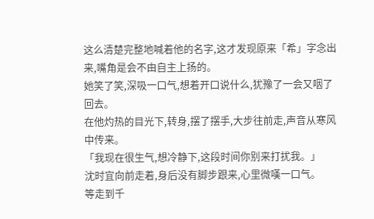这么清楚完整地喊着他的名字,这才发现原来「希」字念出来,嘴角是会不由自主上扬的。
她笑了笑,深吸一口气,想着开口说什么,犹豫了一会又咽了回去。
在他灼热的目光下,转身,摆了摆手,大步往前走,声音从寒风中传来。
「我现在很生气,想冷静下,这段时间你别来打扰我。」
沈时宜向前走着,身后没有脚步跟来,心里微嘆一口气。
等走到千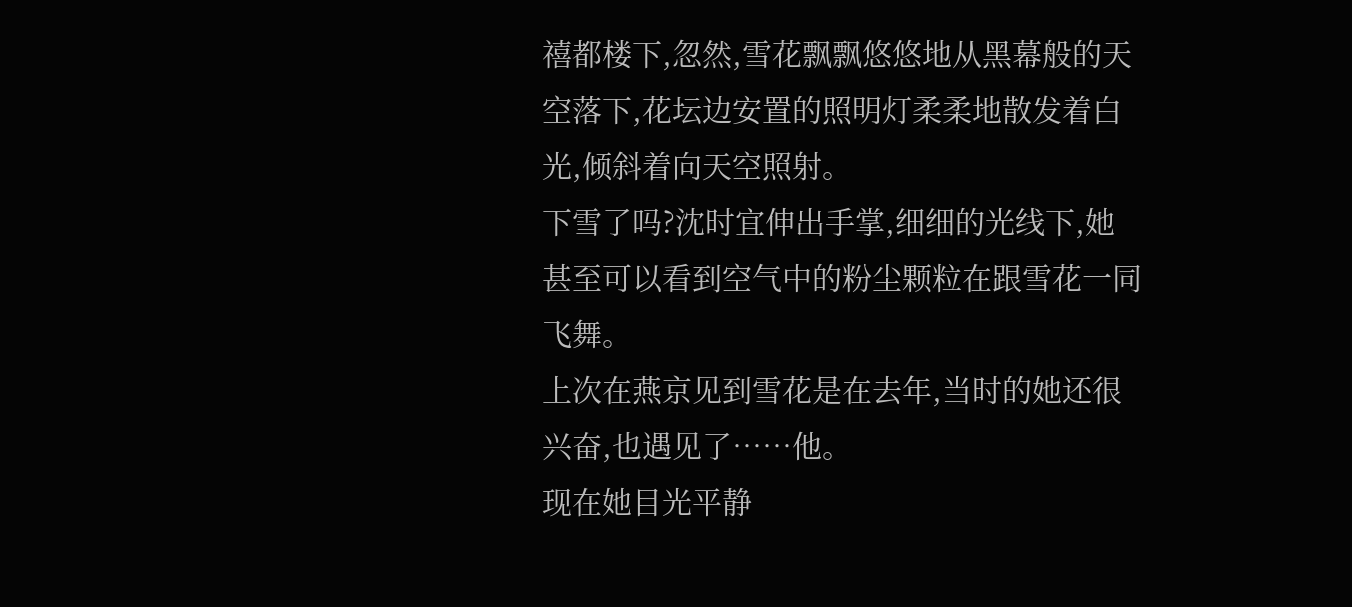禧都楼下,忽然,雪花飘飘悠悠地从黑幕般的天空落下,花坛边安置的照明灯柔柔地散发着白光,倾斜着向天空照射。
下雪了吗?沈时宜伸出手掌,细细的光线下,她甚至可以看到空气中的粉尘颗粒在跟雪花一同飞舞。
上次在燕京见到雪花是在去年,当时的她还很兴奋,也遇见了……他。
现在她目光平静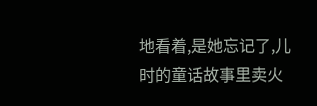地看着,是她忘记了,儿时的童话故事里卖火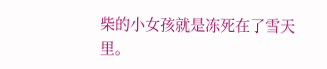柴的小女孩就是冻死在了雪天里。